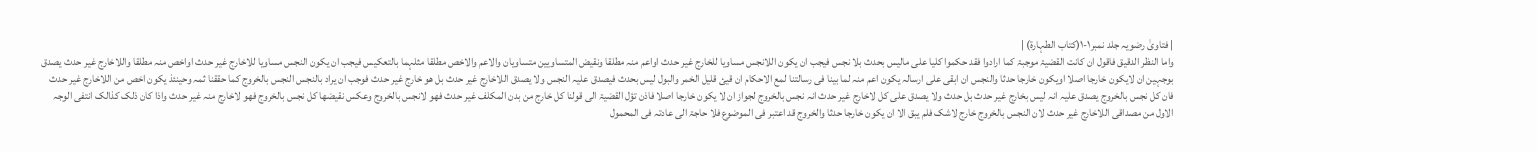| فتاویٰ رضویہ جلد نمبر۱-۱(کتاب الطہارۃ) |
واما النظر الدقیق فاقول ان کانت القضیۃ موجبۃ کما ارادوا فقد حکموا کلیا علی مالیس بحدث بلا نجس فیجب ان یکون اللانجس مساویا للخارج غیر حدث اواعم منہ مطلقا ونقیض المتساویین متساویان والاعم والاخص مطلقا مثلہما بالتعکیس فیجب ان یکون النجس مساویا للاخارج غیر حدث اواخص منہ مطلقا واللاخارج غیر حدث یصدق بوجہین ان لایکون خارجا اصلا اویکون خارجا حدثا والنجس ان ابقی علی ارسالہ یکون اعم منہ لما بینا فی رسالتنا لمع الاحکام ان قیئ قلیل الخمر والبول لیس بحدث فیصدق علیہ النجس ولا یصدق اللاخارج غیر حدث بل ھو خارج غیر حدث فوجب ان یراد بالنجس النجس بالخروج کما حققنا ثمہ وحینئذ یکون اخص من اللاخارج غیر حدث فان کل نجس بالخروج یصدق علیہ انہ لیس بخارج غیر حدث بل حدث ولا یصدق علی کل لاخارج غیر حدث انہ نجس بالخروج لجواز ان لا یکون خارجا اصلا فاذن تؤل القضیۃ الی قولنا کل خارج من بدن المکلف غیر حدث فھو لانجس بالخروج وعکس نقیضھا کل نجس بالخروج فھو لاخارج منہ غیر حدث واذا کان ذلک کذالک انتفی الوجہ الاول من مصداقی اللاخارج غیر حدث لان النجس بالخروج خارج لاشک فلم یبق الا ان یکون خارجا حدثا والخروج قد اعتبر فی الموضوع فلا حاجۃ الی عادتہ فی المحمول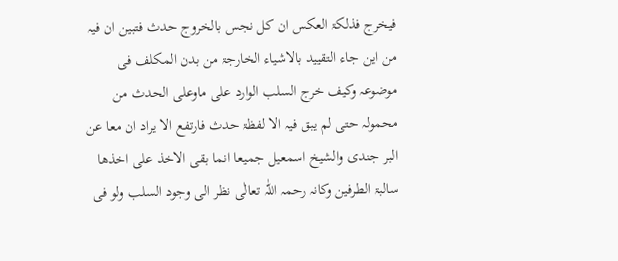فیخرج فذلکۃ العکس ان کل نجس بالخروج حدث فتبین ان فیہ من این جاء التقیید بالاشیاء الخارجۃ من بدن المکلف فی موضوعہ وکیف خرج السلب الوارد علی ماوعلی الحدث من محمولہ حتی لم یبق فیہ الا لفظۃ حدث فارتفع الا یراد ان معا عن البر جندی والشیخ اسمعیل جمیعا انما بقی الاخذ علی اخذھا سالبۃ الطرفین وکانہ رحمہ اللّٰہ تعالٰی نظر الی وجود السلب ولو فی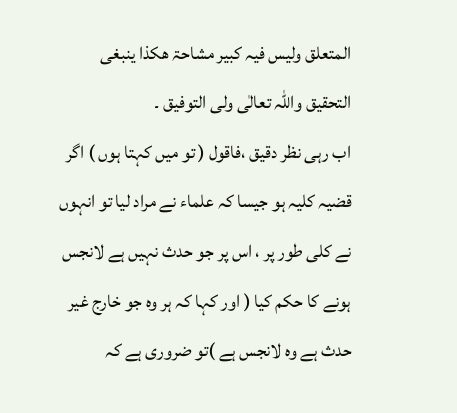المتعلق ولیس فیہ کبیر مشاحۃ ھکذا ینبغی التحقیق واللّٰہ تعالٰی ولی التوفیق ۔
اب رہی نظر دقیق ،فاقول ( تو میں کہتا ہوں ) اگر قضیہ کلیہ ہو جیسا کہ علماء نے مراد لیا تو انہوں نے کلی طور پر ، اس پر جو حدث نہیں ہے لانجس ہونے کا حکم کیا ( اور کہا کہ ہر وہ جو خارج غیر حدث ہے وہ لانجس ہے )تو ضروری ہے کہ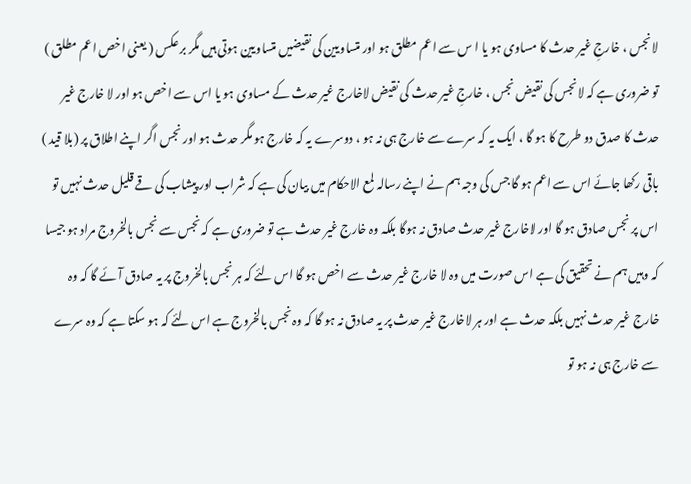لانجس ، خارجِ غیر حدث کا مساوی ہو یا ا س سے اعم مطلق ہو اور متساویین کی نقیضیں متساویین ہوتی ہیں مگر بر عکس ( یعنی اخص اعم مطلق ) تو ضروری ہے کہ لانجس کی نقیض نجس ، خارجِ غیر حدث کی نقیض لاخارج غیر حدث کے مساوی ہو یا اس سے اخص ہو اور لا خارج غیر حدث کا صدق دو طرح کا ہو گا ، ایک یہ کہ سرے سے خارج ہی نہ ہو ، دوسرے یہ کہ خارج ہو مگر حدث ہو اور نجس اگر اپنے اطلاق پر (بلا قید ) باقی رکھا جائے اس سے اعم ہو گا جس کی وجہ ہم نے اپنے رسالہ لمع الاحکام میں بیان کی ہے کہ شراب اور پیشاب کی قے قلیل حدث نہیں تو اس پر نجس صادق ہو گا اور لاخارج غیر حدث صادق نہ ہوگا بلکہ وہ خارج غیر حدث ہے تو ضروری ہے کہ نجس سے نجس بالخروج مراد ہو جیسا کہ وہیں ہم نے تحقیق کی ہے اس صورت میں وہ لا خارج غیر حدث سے اخص ہو گا اس لئے کہ ہر نجس بالخروج پر یہ صادق آئے گا کہ وہ خارج غیر حدث نہیں بلکہ حدث ہے اور ہر لاخارج غیر حدث پر یہ صادق نہ ہو گا کہ وہ نجس بالخروج ہے اس لئے کہ ہو سکتا ہے کہ وہ سرے سے خارج ہی نہ ہو تو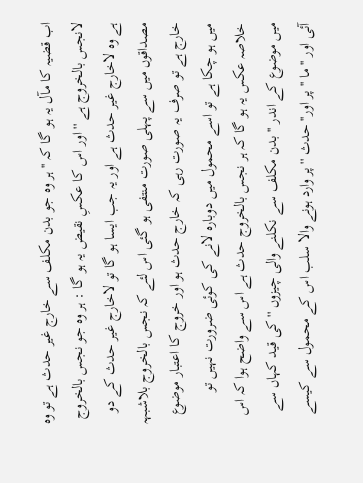اب قضیہ کا مآل یہ ہو گا کہ '' ہر وہ جو بدن مکلف سے خارج غیر حدث ہے تو وہ لانجس بالخروج ہے '' اور اس کا عکسِ نقیض یہ ہو گا : ہر وہ جو نجس بالخروج ہے وہ لاخارج غیر حدث ہے اور یہ جب ایسا ہو گا تو لاخارج غیر حدث کے دو مصداقوں میں سے پہلی صورت منتفی ہو گئی اس لئے کہ نجس بالخروج بلاشبہہ خارج ہے تو صرف یہ صورت رہی کہ خارج حدث ہو اور خروج کا اعتبار موضوع میں ہو چکا ہے تو اسے محمول میں دوبارہ لانے کی کوئی ضرورت نہیں تو خلاصہ عکس یہ ہو گا کہ ہر نجس بالخروج حدث ہے اس سے واضح ہوا کہ اس میں موضوع کے اندر '' بدن مکلف سے نکلنے والی چیزوں '' کی قید کہاں سے آئی اور '' ما '' پر اور'' حدث '' پر وارد ہونے والا سلب اس کے محمول سے کیسے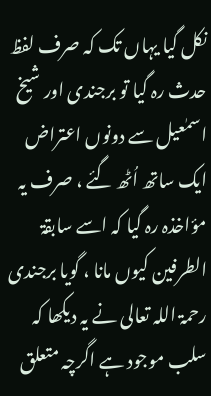نکل گیا یہاں تک کہ صرف لفظ حدث رہ گیا تو برجندی اور شیخ اسمٰعیل سے دونوں اعتراض ایک ساتھ اُٹھ گئے ، صرف یہ مؤاخذہ رہ گیا کہ اسے سابقۃ الطرفین کیوں مانا ، گویا برجندی رحمۃ اللہ تعالی نے یہ دیکھا کہ سلب موجود ہے اگرچہ متعلق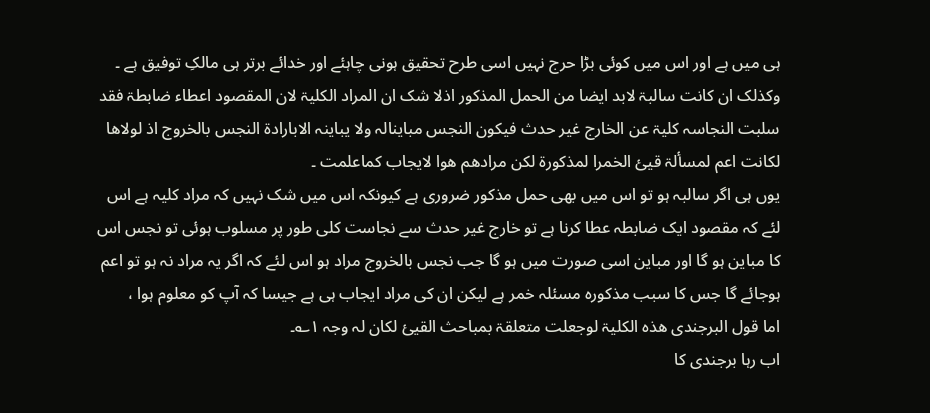ہی میں ہے اور اس میں کوئی بڑا حرج نہیں اسی طرح تحقیق ہونی چاہئے اور خدائے برتر ہی مالکِ توفیق ہے ۔
وکذلک ان کانت سالبۃ لابد ایضا من الحمل المذکور اذلا شک ان المراد الکلیۃ لان المقصود اعطاء ضابطۃ فقد سلبت النجاسہ کلیۃ عن الخارج غیر حدث فیکون النجس مباینالہ ولا یباینہ الابارادۃ النجس بالخروج اذ لولاھا لکانت اعم لمسألۃ قیئ الخمرا لمذکورۃ لکن مرادھم ھوا لایجاب کماعلمت ۔
یوں ہی اگر سالبہ ہو تو اس میں بھی حمل مذکور ضروری ہے کیونکہ اس میں شک نہیں کہ مراد کلیہ ہے اس لئے کہ مقصود ایک ضابطہ عطا کرنا ہے تو خارج غیر حدث سے نجاست کلی طور پر مسلوب ہوئی تو نجس اس کا مباین ہو گا اور مباین اسی صورت میں ہو گا جب نجس بالخروج مراد ہو اس لئے کہ اگر یہ مراد نہ ہو تو اعم ہوجائے گا جس کا سبب مذکورہ مسئلہ خمر ہے لیکن ان کی مراد ایجاب ہی ہے جیسا کہ آپ کو معلوم ہوا ،
اما قول البرجندی ھذہ الکلیۃ لوجعلت متعلقۃ بمباحث القیئ لکان لہ وجہ ۱؎۔
اب رہا برجندی کا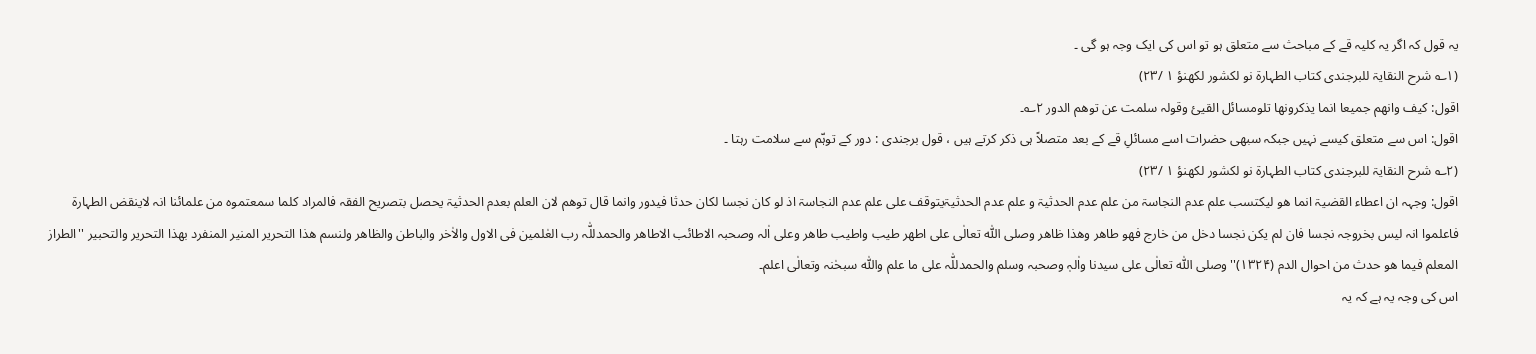یہ قول کہ اگر یہ کلیہ قے کے مباحث سے متعلق ہو تو اس کی ایک وجہ ہو گی ۔
(۱؎ شرح النقایۃ للبرجندی کتاب الطہارۃ نو لکشور لکھنؤ ۱ /۲۳)
اقول: کیف وانھم جمیعا انما یذکرونھا تلومسائل القیئ وقولہ سلمت عن توھم الدور ۲؎۔
اقول: اس سے متعلق کیسے نہیں جبکہ سبھی حضرات اسے مسائلِ قے کے بعد متصلاً ہی ذکر کرتے ہیں ، قول برجندی : دور کے توہّم سے سلامت رہتا ۔
(۲؎ شرح النقایۃ للبرجندی کتاب الطہارۃ نو لکشور لکھنؤ ۱ /۲۳)
اقول: وجہہ ان اعطاء القضیۃ انما ھو لیکتسب علم عدم النجاسۃ من علم عدم الحدثیۃ و علم عدم الحدثیۃیتوقف علی علم عدم النجاسۃ اذ لو کان نجسا لکان حدثا فیدور وانما قال توھم لان العلم بعدم الحدثیۃ یحصل بتصریح الفقہ فالمراد کلما سمعتموہ من علمائنا انہ لاینقض الطہارۃ فاعلموا انہ لیس بخروجہ نجسا فان لم یکن نجسا دخل من خارج فھو طاھر وھذا ظاھر وصلی اللّٰہ تعالٰی علی اطھر طیب واطیب طاھر وعلی اٰلہ وصحبہ الاطائب الاطاھر والحمدللّٰہ رب العٰلمین فی الاول والاٰخر والباطن والظاھر ولنسم ھذا التحریر المنیر المنفرد بھذا التحریر والتحبیر ''الطراز المعلم فیما ھو حدث من احوال الدم (۱۳۲۴)'' وصلی اللّٰہ تعالٰی علی سیدنا واٰلہٖ وصحبہ وسلم والحمدللّٰہ علی ما علم واللّٰہ سبحٰنہ وتعالٰی اعلم۔
اس کی وجہ یہ ہے کہ یہ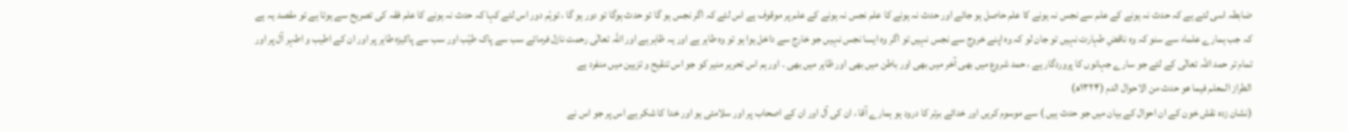ضابطہ اسی لئے ہے کہ حدث نہ ہونے کے علم سے نجس نہ ہونے کا علم حاصل ہو جائے اور حدث نہ ہونے کا علم نجس نہ ہونے کے علم پر موقوف ہے اس لئے کہ اگر نجس ہو گا تو حدث ہوگا تو دور ہو گا ، توہّم دور اس لئے کہا کہ حدث نہ ہونے کا علم فقہ کی تصریح سے ہوتا ہے تو مقصد یہ ہے کہ جب ہمارے علماء سے سنو کہ وہ ناقضِ طہارت نہیں تو جان لو کہ وہ اپنے خروج سے نجس نہیں تو اگر وہ ایسا نجس نہیں جو خارج سے داخل ہوا ہو تو وہ طاہر ہے اور یہ ظاہر ہے اور اللہ تعالٰی رحمت نازل فرمائے سب سے پاک طیّب اور سب سے پاکیزہ طاہر پر اور ان کے اطیب و اطہر آل پر اور تمام تر حمد اللہ تعالٰی کے لئے جو سارے جہانوں کا پروردگار ہے ، حمد شروع میں بھی آخر میں بھی اور باطن میں بھی اور ظاہر میں بھی ۔ اور ہم اس تحریر منیر کو جو اس تنقیح و تزیین میں منفرد ہے
الطراز المعلم فیما ھو حدث من الاحوال الدم (۱۳۲۴ھ)
(نشان زدہ نقش خون کے ان احوال کے بیان میں جو حدث ہیں ) سے موسوم کریں اور خدائے برتر کا درود ہو ہمارے آقا ، ان کی آل اور ان کے اصحاب پر اور سلامتی ہو اور خدا کا شکر ہے اس پر جو اس نے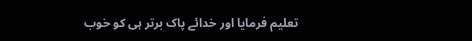تعلیم فرمایا اور خدائے پاک برتر ہی کو خوب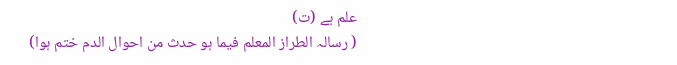علم ہے (ت)
( رسالہ الطراز المعلم فیما ہو حدث من احوال الدم ختم ہوا)